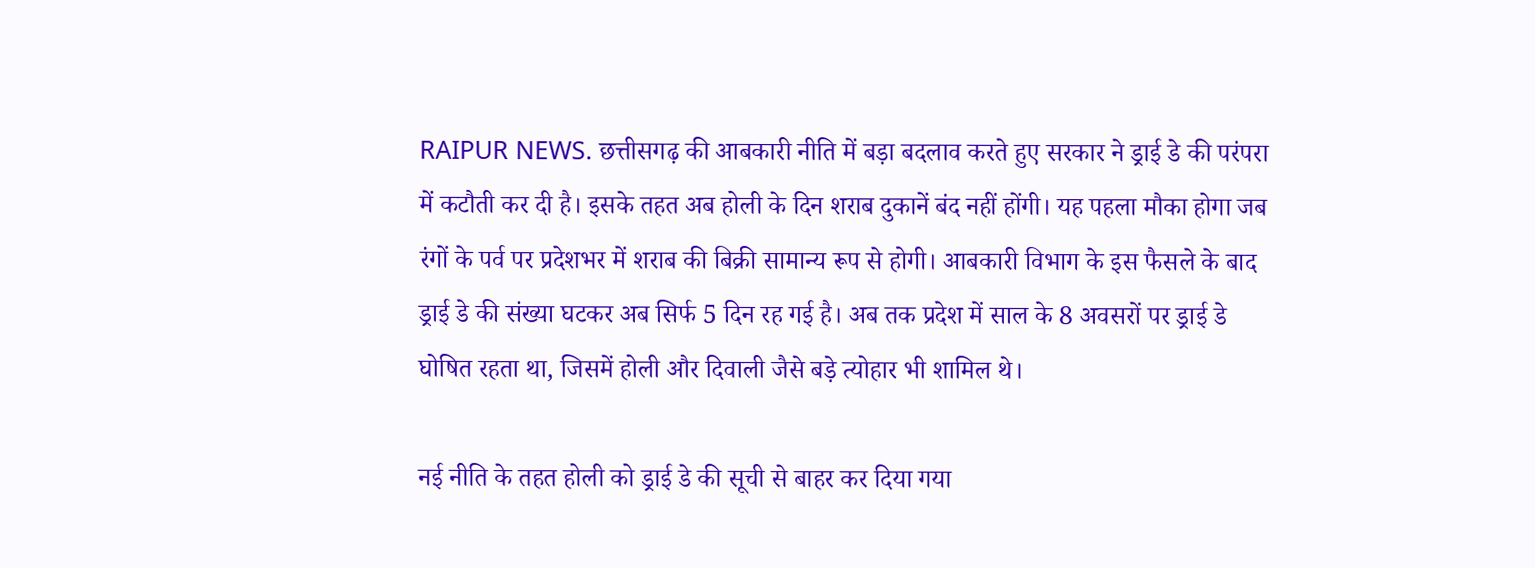RAIPUR NEWS. छत्तीसगढ़ की आबकारी नीति में बड़ा बदलाव करते हुए सरकार ने ड्राई डे की परंपरा में कटौती कर दी है। इसके तहत अब होली के दिन शराब दुकानें बंद नहीं होंगी। यह पहला मौका होगा जब रंगों के पर्व पर प्रदेशभर में शराब की बिक्री सामान्य रूप से होगी। आबकारी विभाग के इस फैसले के बाद ड्राई डे की संख्या घटकर अब सिर्फ 5 दिन रह गई है। अब तक प्रदेश में साल के 8 अवसरों पर ड्राई डे घोषित रहता था, जिसमें होली और दिवाली जैसे बड़े त्योहार भी शामिल थे।

नई नीति के तहत होली को ड्राई डे की सूची से बाहर कर दिया गया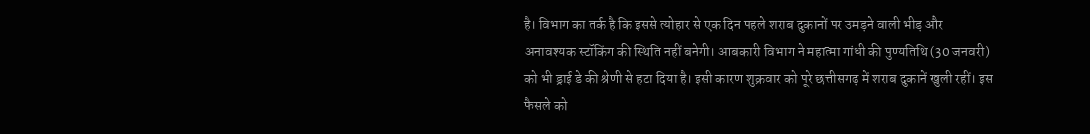है। विभाग का तर्क है कि इससे त्योहार से एक दिन पहले शराब दुकानों पर उमड़ने वाली भीड़ और अनावश्यक स्टॉकिंग की स्थिति नहीं बनेगी। आबकारी विभाग ने महात्मा गांधी की पुण्यतिथि (30 जनवरी) को भी ड्राई डे की श्रेणी से हटा दिया है। इसी कारण शुक्रवार को पूरे छत्तीसगढ़ में शराब दुकानें खुली रहीं। इस फैसले को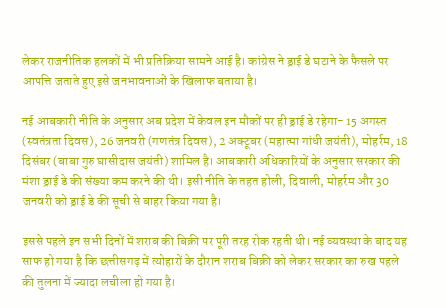लेकर राजनीतिक हलकों में भी प्रतिक्रिया सामने आई है। कांग्रेस ने ड्राई डे घटाने के फैसले पर आपत्ति जताते हुए इसे जनभावनाओं के खिलाफ बताया है।

नई आबकारी नीति के अनुसार अब प्रदेश में केवल इन मौकों पर ही ड्राई डे रहेगा- 15 अगस्त (स्वतंत्रता दिवस), 26 जनवरी (गणतंत्र दिवस), 2 अक्टूबर (महात्मा गांधी जयंती), मोहर्रम, 18 दिसंबर (बाबा गुरु घासीदास जयंती) शामिल है। आबकारी अधिकारियों के अनुसार सरकार की मंशा ड्राई डे की संख्या कम करने की थी। इसी नीति के तहत होली, दिवाली, मोहर्रम और 30 जनवरी को ड्राई डे की सूची से बाहर किया गया है।

इससे पहले इन सभी दिनों में शराब की बिक्री पर पूरी तरह रोक रहती थी। नई व्यवस्था के बाद यह साफ हो गया है कि छत्तीसगढ़ में त्योहारों के दौरान शराब बिक्री को लेकर सरकार का रुख पहले की तुलना में ज्यादा लचीला हो गया है।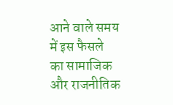आने वाले समय में इस फैसले का सामाजिक और राजनीतिक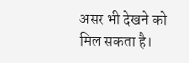असर भी देखने को मिल सकता है।